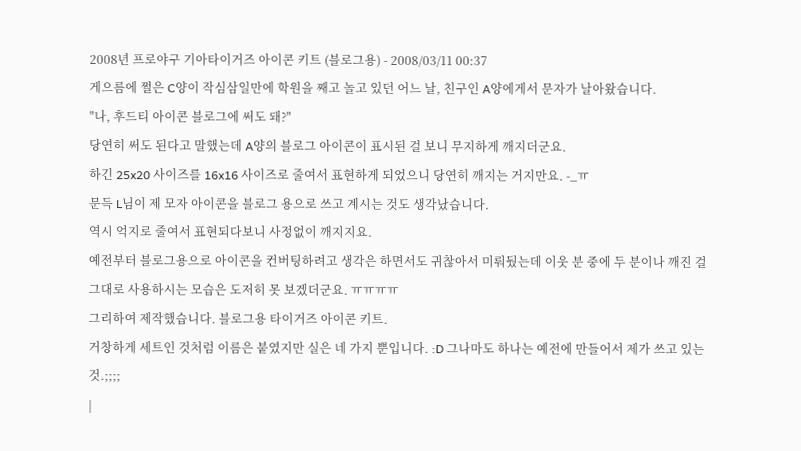2008년 프로야구 기아타이거즈 아이콘 키트 (블로그용) - 2008/03/11 00:37
게으름에 쩔은 C양이 작심삼일만에 학원을 째고 놀고 있던 어느 날, 친구인 A양에게서 문자가 날아왔습니다.
"나, 후드티 아이콘 블로그에 써도 돼?"
당연히 써도 된다고 말했는데 A양의 블로그 아이콘이 표시된 걸 보니 무지하게 깨지더군요.
하긴 25x20 사이즈를 16x16 사이즈로 줄여서 표현하게 되었으니 당연히 깨지는 거지만요. -_ㅠ
문득 L님이 제 모자 아이콘을 블로그 용으로 쓰고 계시는 것도 생각났습니다.
역시 억지로 줄여서 표현되다보니 사정없이 깨지지요.
예전부터 블로그용으로 아이콘을 컨버팅하려고 생각은 하면서도 귀찮아서 미뤄뒀는데 이웃 분 중에 두 분이나 깨진 걸 그대로 사용하시는 모습은 도저히 못 보겠더군요. ㅠㅠㅠㅠ
그리하여 제작했습니다. 블로그용 타이거즈 아이콘 키트.
거창하게 세트인 것처럼 이름은 붙였지만 실은 네 가지 뿐입니다. :D 그나마도 하나는 예전에 만들어서 제가 쓰고 있는 것.;;;;
|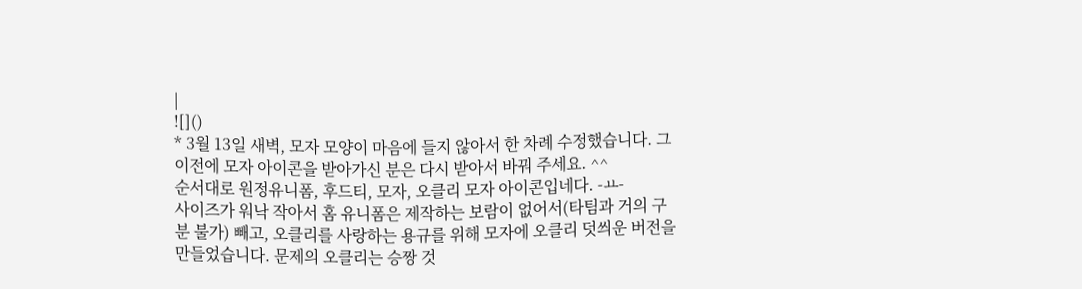|
![]()
* 3월 13일 새벽, 모자 모양이 마음에 들지 않아서 한 차례 수정했습니다. 그 이전에 모자 아이콘을 받아가신 분은 다시 받아서 바꿔 주세요. ^^
순서대로 원정유니폼, 후드티, 모자, 오클리 모자 아이콘입네다. -ㅛ-
사이즈가 워낙 작아서 홈 유니폼은 제작하는 보람이 없어서(타팀과 거의 구분 불가) 빼고, 오클리를 사랑하는 용규를 위해 모자에 오클리 덧씌운 버전을 만들었습니다. 문제의 오클리는 승짱 것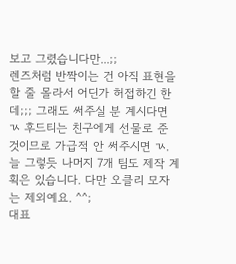보고 그렸습니다만...;;
렌즈처럼 반짝이는 건 아직 표현을 할 줄 몰라서 어딘가 허접하긴 한데;;; 그래도 써주실 분 계시다면 ㄳ 후드티는 친구에게 선물로 준 것이므로 가급적 안 써주시면 ㄳ.
늘 그렇듯 나머지 7개 팀도 제작 계획은 있습니다. 다만 오클리 모자는 제외예요. ^^;
대표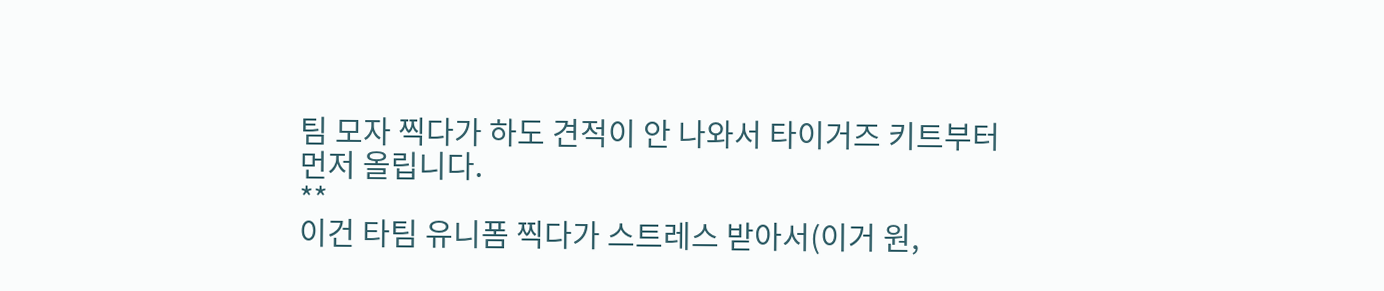팀 모자 찍다가 하도 견적이 안 나와서 타이거즈 키트부터 먼저 올립니다.
**
이건 타팀 유니폼 찍다가 스트레스 받아서(이거 원,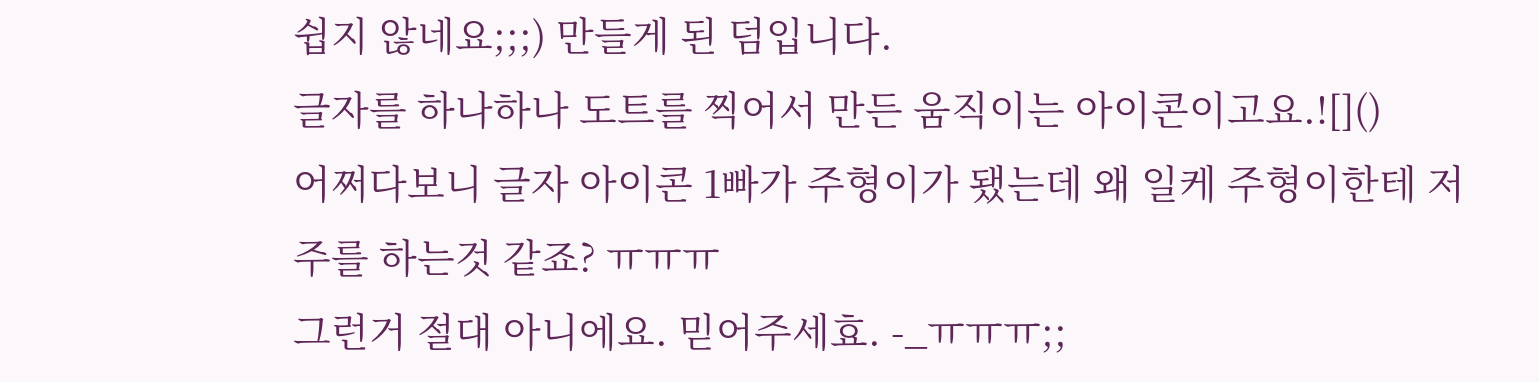쉽지 않네요;;;) 만들게 된 덤입니다.
글자를 하나하나 도트를 찍어서 만든 움직이는 아이콘이고요.![]()
어쩌다보니 글자 아이콘 1빠가 주형이가 됐는데 왜 일케 주형이한테 저주를 하는것 같죠? ㅠㅠㅠ
그런거 절대 아니에요. 믿어주세효. -_ㅠㅠㅠ;;